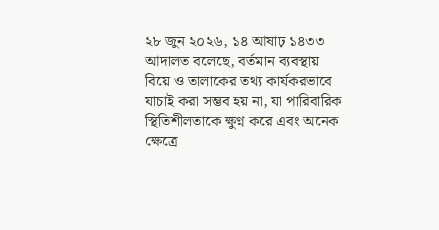২৮ জুন ২০২৬, ১৪ আষাঢ় ১৪৩৩
আদালত বলেছে, বর্তমান ব্যবস্থায় বিয়ে ও তালাকের তথ্য কার্যকরভাবে যাচাই করা সম্ভব হয় না, যা পারিবারিক স্থিতিশীলতাকে ক্ষুণ্ন করে এবং অনেক ক্ষেত্রে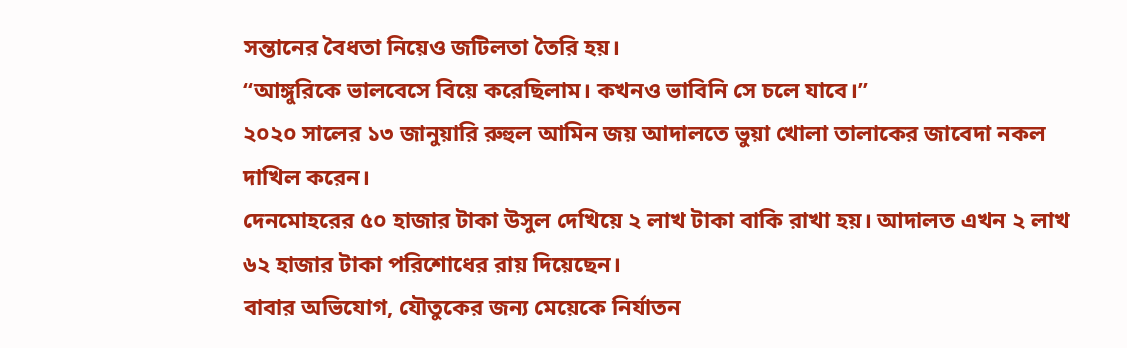সন্তানের বৈধতা নিয়েও জটিলতা তৈরি হয়।
“আঙ্গুরিকে ভালবেসে বিয়ে করেছিলাম। কখনও ভাবিনি সে চলে যাবে।”
২০২০ সালের ১৩ জানুয়ারি রুহুল আমিন জয় আদালতে ভুয়া খোলা তালাকের জাবেদা নকল দাখিল করেন।
দেনমোহরের ৫০ হাজার টাকা উসুল দেখিয়ে ২ লাখ টাকা বাকি রাখা হয়। আদালত এখন ২ লাখ ৬২ হাজার টাকা পরিশোধের রায় দিয়েছেন।
বাবার অভিযোগ, যৌতুকের জন্য মেয়েকে নির্যাতন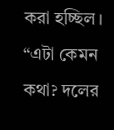করা হচ্ছিল।
“এটা কেমন কথা? দলের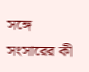সঙ্গে সংসারের কী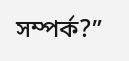সম্পর্ক?”